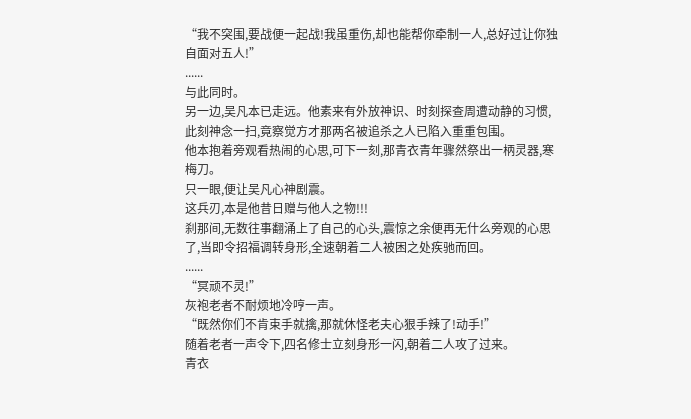“我不突围,要战便一起战!我虽重伤,却也能帮你牵制一人,总好过让你独自面对五人!”
......
与此同时。
另一边,吴凡本已走远。他素来有外放神识、时刻探查周遭动静的习惯,此刻神念一扫,竟察觉方才那两名被追杀之人已陷入重重包围。
他本抱着旁观看热闹的心思,可下一刻,那青衣青年骤然祭出一柄灵器,寒梅刀。
只一眼,便让吴凡心神剧震。
这兵刃,本是他昔日赠与他人之物!!!
刹那间,无数往事翻涌上了自己的心头,震惊之余便再无什么旁观的心思了,当即令招福调转身形,全速朝着二人被困之处疾驰而回。
......
“冥顽不灵!”
灰袍老者不耐烦地冷哼一声。
“既然你们不肯束手就擒,那就休怪老夫心狠手辣了!动手!”
随着老者一声令下,四名修士立刻身形一闪,朝着二人攻了过来。
青衣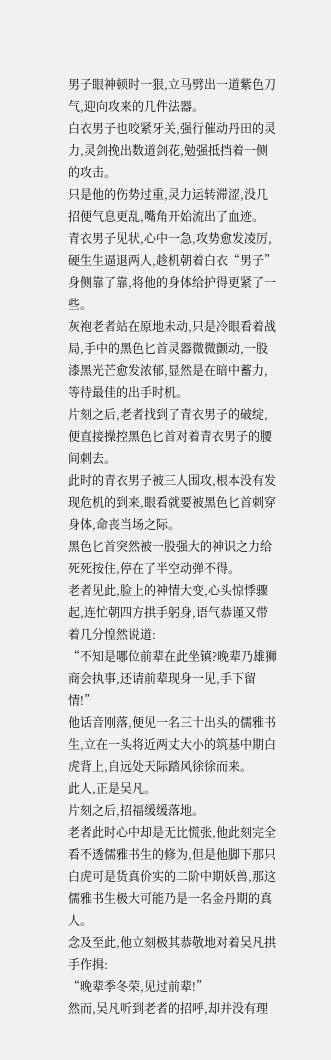男子眼神顿时一狠,立马劈出一道紫色刀气,迎向攻来的几件法器。
白衣男子也咬紧牙关,强行催动丹田的灵力,灵剑挽出数道剑花,勉强抵挡着一侧的攻击。
只是他的伤势过重,灵力运转滞涩,没几招便气息更乱,嘴角开始流出了血迹。
青衣男子见状,心中一急,攻势愈发凌厉,硬生生逼退两人,趁机朝着白衣“男子”身侧靠了靠,将他的身体给护得更紧了一些。
灰袍老者站在原地未动,只是冷眼看着战局,手中的黑色匕首灵器微微颤动,一股漆黑光芒愈发浓郁,显然是在暗中蓄力,等待最佳的出手时机。
片刻之后,老者找到了青衣男子的破绽,便直接操控黑色匕首对着青衣男子的腰间刺去。
此时的青衣男子被三人围攻,根本没有发现危机的到来,眼看就要被黑色匕首刺穿身体,命丧当场之际。
黑色匕首突然被一股强大的神识之力给死死按住,停在了半空动弹不得。
老者见此,脸上的神情大变,心头惊悸骤起,连忙朝四方拱手躬身,语气恭谨又带着几分惶然说道:
“不知是哪位前辈在此坐镇?晚辈乃雄狮商会执事,还请前辈现身一见,手下留情!”
他话音刚落,便见一名三十出头的儒雅书生,立在一头将近两丈大小的筑基中期白虎背上,自远处天际踏风徐徐而来。
此人,正是吴凡。
片刻之后,招福缓缓落地。
老者此时心中却是无比慌张,他此刻完全看不透儒雅书生的修为,但是他脚下那只白虎可是货真价实的二阶中期妖兽,那这儒雅书生极大可能乃是一名金丹期的真人。
念及至此,他立刻极其恭敬地对着吴凡拱手作揖:
“晚辈季冬荣,见过前辈!”
然而,吴凡听到老者的招呼,却并没有理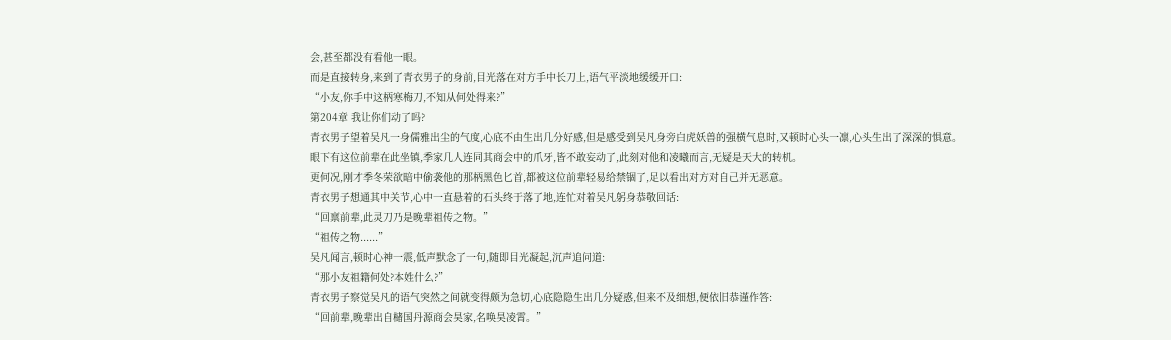会,甚至都没有看他一眼。
而是直接转身,来到了青衣男子的身前,目光落在对方手中长刀上,语气平淡地缓缓开口:
“小友,你手中这柄寒梅刀,不知从何处得来?”
第204章 我让你们动了吗?
青衣男子望着吴凡一身儒雅出尘的气度,心底不由生出几分好感,但是感受到吴凡身旁白虎妖兽的强横气息时,又顿时心头一凛,心头生出了深深的惧意。
眼下有这位前辈在此坐镇,季家几人连同其商会中的爪牙,皆不敢妄动了,此刻对他和凌曦而言,无疑是天大的转机。
更何况,刚才季冬荣欲暗中偷袭他的那柄黑色匕首,都被这位前辈轻易给禁锢了,足以看出对方对自己并无恶意。
青衣男子想通其中关节,心中一直悬着的石头终于落了地,连忙对着吴凡躬身恭敬回话:
“回禀前辈,此灵刀乃是晚辈祖传之物。”
“祖传之物......”
吴凡闻言,顿时心神一震,低声默念了一句,随即目光凝起,沉声追问道:
“那小友祖籍何处?本姓什么?”
青衣男子察觉吴凡的语气突然之间就变得颇为急切,心底隐隐生出几分疑惑,但来不及细想,便依旧恭谨作答:
“回前辈,晚辈出自槠国丹源商会昊家,名唤昊凌霄。”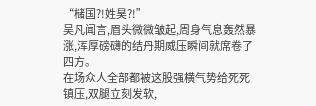“槠国?!姓昊?!”
吴凡闻言,眉头微微皱起,周身气息轰然暴涨,浑厚磅礴的结丹期威压瞬间就席卷了四方。
在场众人全部都被这股强横气势给死死镇压,双腿立刻发软,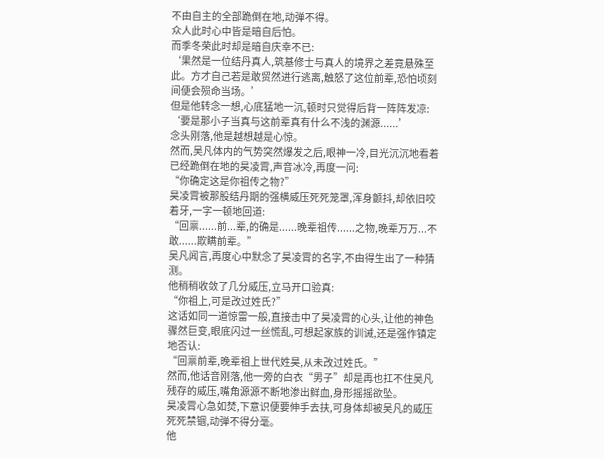不由自主的全部跪倒在地,动弹不得。
众人此时心中皆是暗自后怕。
而季冬荣此时却是暗自庆幸不已:
‘果然是一位结丹真人,筑基修士与真人的境界之差竟悬殊至此。方才自己若是敢贸然进行逃离,触怒了这位前辈,恐怕顷刻间便会殒命当场。’
但是他转念一想,心底猛地一沉,顿时只觉得后背一阵阵发凉:
‘要是那小子当真与这前辈真有什么不浅的渊源......’
念头刚落,他是越想越是心惊。
然而,吴凡体内的气势突然爆发之后,眼神一冷,目光沉沉地看着已经跪倒在地的昊凌霄,声音冰冷,再度一问:
“你确定这是你祖传之物?”
昊凌霄被那股结丹期的强横威压死死笼罩,浑身颤抖,却依旧咬着牙,一字一顿地回道:
“回禀......前...辈,的确是......晚辈祖传......之物,晚辈万万...不敢......欺瞒前辈。”
吴凡闻言,再度心中默念了昊凌霄的名字,不由得生出了一种猜测。
他稍稍收敛了几分威压,立马开口验真:
“你祖上,可是改过姓氏?”
这话如同一道惊雷一般,直接击中了昊凌霄的心头,让他的神色骤然巨变,眼底闪过一丝慌乱,可想起家族的训诫,还是强作镇定地否认:
“回禀前辈,晚辈祖上世代姓昊,从未改过姓氏。”
然而,他话音刚落,他一旁的白衣“男子”却是再也扛不住吴凡残存的威压,嘴角源源不断地渗出鲜血,身形摇摇欲坠。
昊凌霄心急如焚,下意识便要伸手去扶,可身体却被吴凡的威压死死禁锢,动弹不得分毫。
他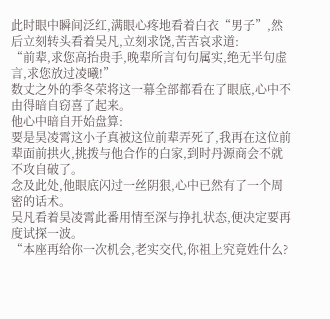此时眼中瞬间泛红,满眼心疼地看着白衣“男子”,然后立刻转头看着吴凡,立刻求饶,苦苦哀求道:
“前辈,求您高抬贵手,晚辈所言句句属实,绝无半句虚言,求您放过凌曦!”
数丈之外的季冬荣将这一幕全部都看在了眼底,心中不由得暗自窃喜了起来。
他心中暗自开始盘算:
要是昊凌霄这小子真被这位前辈弄死了,我再在这位前辈面前拱火,挑拨与他合作的白家,到时丹源商会不就不攻自破了。
念及此处,他眼底闪过一丝阴狠,心中已然有了一个周密的话术。
吴凡看着昊凌霄此番用情至深与挣扎状态,便决定要再度试探一波。
“本座再给你一次机会,老实交代,你祖上究竟姓什么?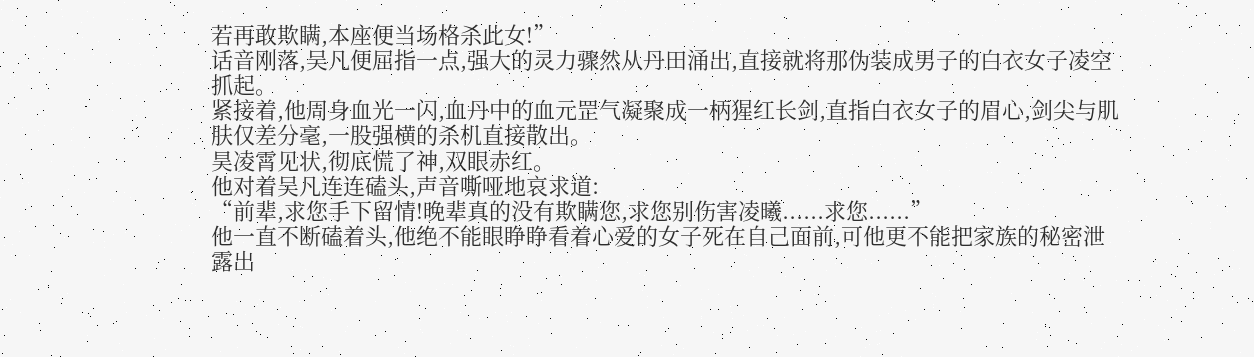若再敢欺瞒,本座便当场格杀此女!”
话音刚落,吴凡便屈指一点,强大的灵力骤然从丹田涌出,直接就将那伪装成男子的白衣女子凌空抓起。
紧接着,他周身血光一闪,血丹中的血元罡气凝聚成一柄猩红长剑,直指白衣女子的眉心,剑尖与肌肤仅差分毫,一股强横的杀机直接散出。
昊凌霄见状,彻底慌了神,双眼赤红。
他对着吴凡连连磕头,声音嘶哑地哀求道:
“前辈,求您手下留情!晚辈真的没有欺瞒您,求您别伤害凌曦......求您......”
他一直不断磕着头,他绝不能眼睁睁看着心爱的女子死在自己面前,可他更不能把家族的秘密泄露出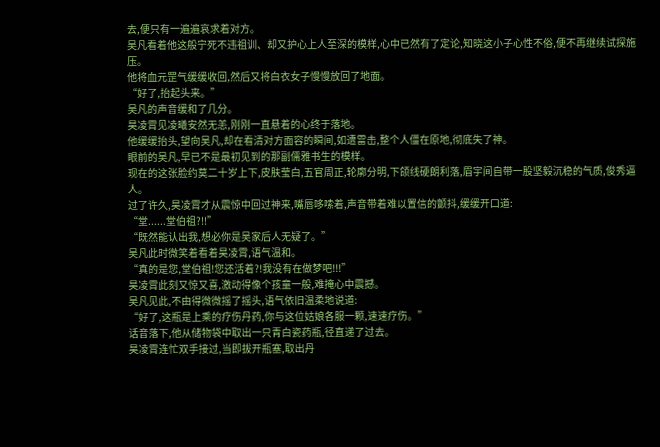去,便只有一遍遍哀求着对方。
吴凡看着他这般宁死不违祖训、却又护心上人至深的模样,心中已然有了定论,知晓这小子心性不俗,便不再继续试探施压。
他将血元罡气缓缓收回,然后又将白衣女子慢慢放回了地面。
“好了,抬起头来。”
吴凡的声音缓和了几分。
昊凌霄见凌曦安然无恙,刚刚一直悬着的心终于落地。
他缓缓抬头,望向吴凡,却在看清对方面容的瞬间,如遭雷击,整个人僵在原地,彻底失了神。
眼前的吴凡,早已不是最初见到的那副儒雅书生的模样。
现在的这张脸约莫二十岁上下,皮肤莹白,五官周正,轮廓分明,下颌线硬朗利落,眉宇间自带一股坚毅沉稳的气质,俊秀逼人。
过了许久,昊凌霄才从震惊中回过神来,嘴唇哆嗦着,声音带着难以置信的颤抖,缓缓开口道:
“堂......堂伯祖?!!”
“既然能认出我,想必你是吴家后人无疑了。”
吴凡此时微笑着看着昊凌霄,语气温和。
“真的是您,堂伯祖!您还活着?!我没有在做梦吧!!!”
昊凌霄此刻又惊又喜,激动得像个孩童一般,难掩心中震撼。
吴凡见此,不由得微微摇了摇头,语气依旧温柔地说道:
“好了,这瓶是上乘的疗伤丹药,你与这位姑娘各服一颗,速速疗伤。”
话音落下,他从储物袋中取出一只青白瓷药瓶,径直递了过去。
昊凌霄连忙双手接过,当即拔开瓶塞,取出丹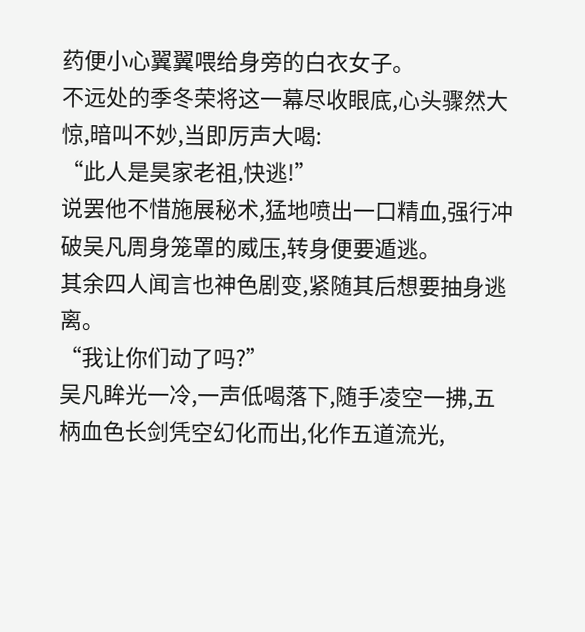药便小心翼翼喂给身旁的白衣女子。
不远处的季冬荣将这一幕尽收眼底,心头骤然大惊,暗叫不妙,当即厉声大喝:
“此人是昊家老祖,快逃!”
说罢他不惜施展秘术,猛地喷出一口精血,强行冲破吴凡周身笼罩的威压,转身便要遁逃。
其余四人闻言也神色剧变,紧随其后想要抽身逃离。
“我让你们动了吗?”
吴凡眸光一冷,一声低喝落下,随手凌空一拂,五柄血色长剑凭空幻化而出,化作五道流光,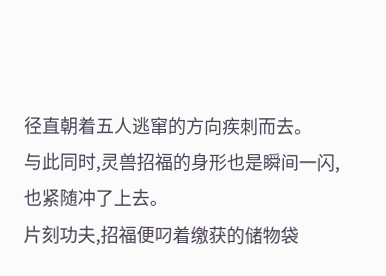径直朝着五人逃窜的方向疾刺而去。
与此同时,灵兽招福的身形也是瞬间一闪,也紧随冲了上去。
片刻功夫,招福便叼着缴获的储物袋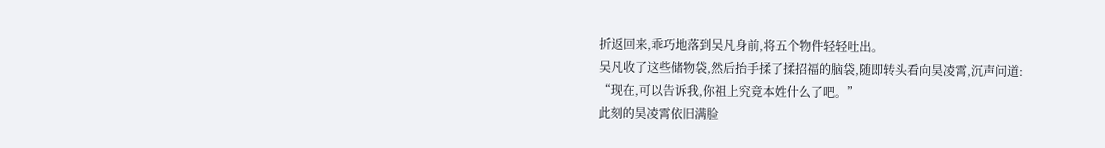折返回来,乖巧地落到吴凡身前,将五个物件轻轻吐出。
吴凡收了这些储物袋,然后抬手揉了揉招福的脑袋,随即转头看向昊凌霄,沉声问道:
“现在,可以告诉我,你祖上究竟本姓什么了吧。”
此刻的昊凌霄依旧满脸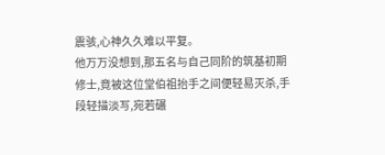震骇,心神久久难以平复。
他万万没想到,那五名与自己同阶的筑基初期修士,竟被这位堂伯祖抬手之间便轻易灭杀,手段轻描淡写,宛若碾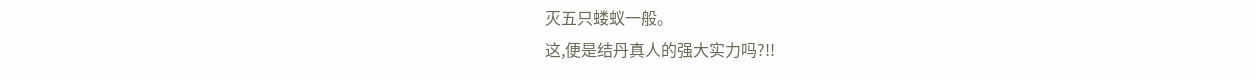灭五只蝼蚁一般。
这,便是结丹真人的强大实力吗?!!